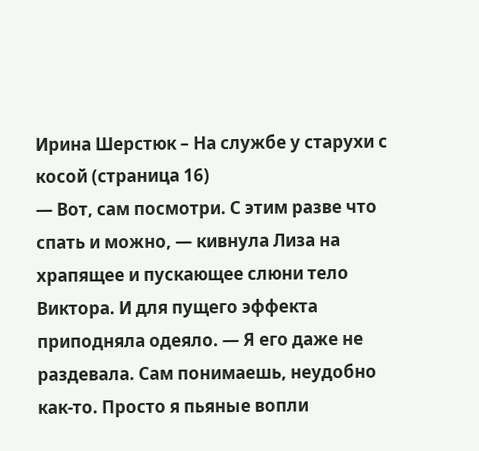Ирина Шерстюк – На службе у старухи с косой (страница 16)
— Вот, сам посмотри. С этим разве что спать и можно, — кивнула Лиза на храпящее и пускающее слюни тело Виктора. И для пущего эффекта приподняла одеяло. — Я его даже не раздевала. Сам понимаешь, неудобно как-то. Просто я пьяные вопли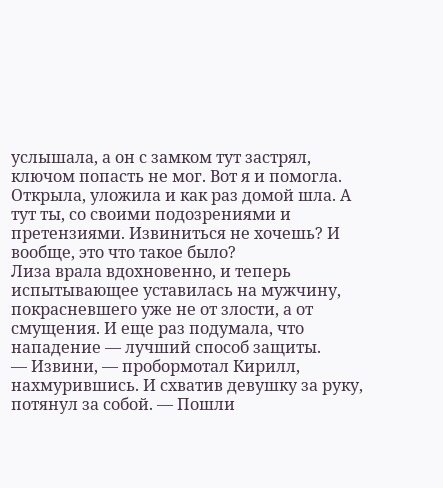услышала, а он с замком тут застрял, ключом попасть не мог. Вот я и помогла. Открыла, уложила и как раз домой шла. А тут ты, со своими подозрениями и претензиями. Извиниться не хочешь? И вообще, это что такое было?
Лиза врала вдохновенно, и теперь испытывающее уставилась на мужчину, покрасневшего уже не от злости, а от смущения. И еще раз подумала, что нападение — лучший способ защиты.
— Извини, — пробормотал Кирилл, нахмурившись. И схватив девушку за руку, потянул за собой. — Пошли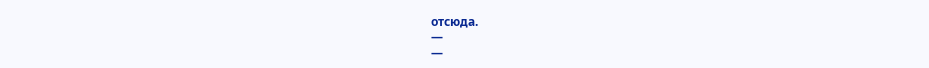отсюда.
—
—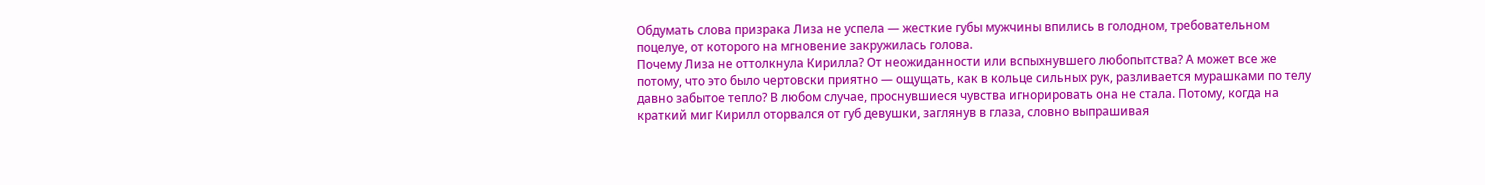Обдумать слова призрака Лиза не успела — жесткие губы мужчины впились в голодном, требовательном поцелуе, от которого на мгновение закружилась голова.
Почему Лиза не оттолкнула Кирилла? От неожиданности или вспыхнувшего любопытства? А может все же потому, что это было чертовски приятно — ощущать, как в кольце сильных рук, разливается мурашками по телу давно забытое тепло? В любом случае, проснувшиеся чувства игнорировать она не стала. Потому, когда на краткий миг Кирилл оторвался от губ девушки, заглянув в глаза, словно выпрашивая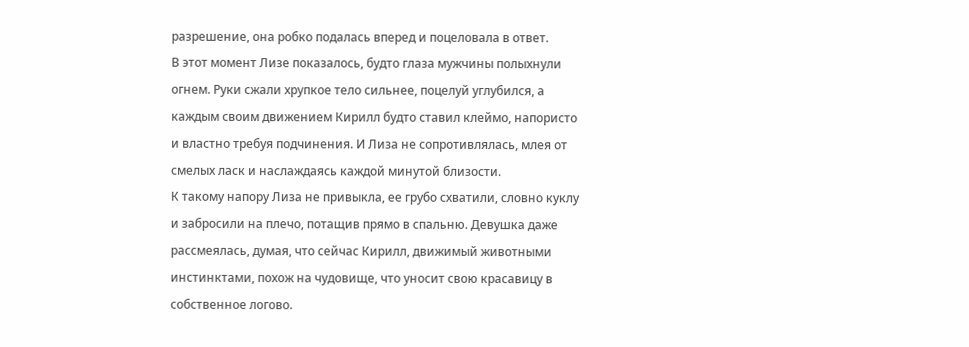разрешение, она робко подалась вперед и поцеловала в ответ.
В этот момент Лизе показалось, будто глаза мужчины полыхнули огнем. Руки сжали хрупкое тело сильнее, поцелуй углубился, а каждым своим движением Кирилл будто ставил клеймо, напористо и властно требуя подчинения. И Лиза не сопротивлялась, млея от смелых ласк и наслаждаясь каждой минутой близости.
К такому напору Лиза не привыкла, ее грубо схватили, словно куклу и забросили на плечо, потащив прямо в спальню. Девушка даже рассмеялась, думая, что сейчас Кирилл, движимый животными инстинктами, похож на чудовище, что уносит свою красавицу в собственное логово.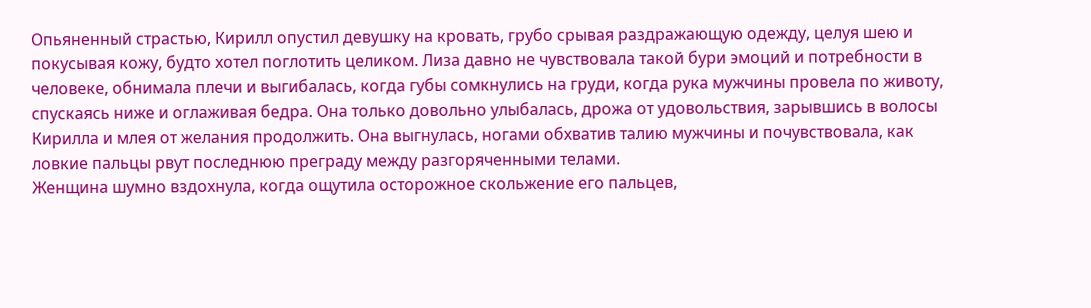Опьяненный страстью, Кирилл опустил девушку на кровать, грубо срывая раздражающую одежду, целуя шею и покусывая кожу, будто хотел поглотить целиком. Лиза давно не чувствовала такой бури эмоций и потребности в человеке, обнимала плечи и выгибалась, когда губы сомкнулись на груди, когда рука мужчины провела по животу, спускаясь ниже и оглаживая бедра. Она только довольно улыбалась, дрожа от удовольствия, зарывшись в волосы Кирилла и млея от желания продолжить. Она выгнулась, ногами обхватив талию мужчины и почувствовала, как ловкие пальцы рвут последнюю преграду между разгоряченными телами.
Женщина шумно вздохнула, когда ощутила осторожное скольжение его пальцев,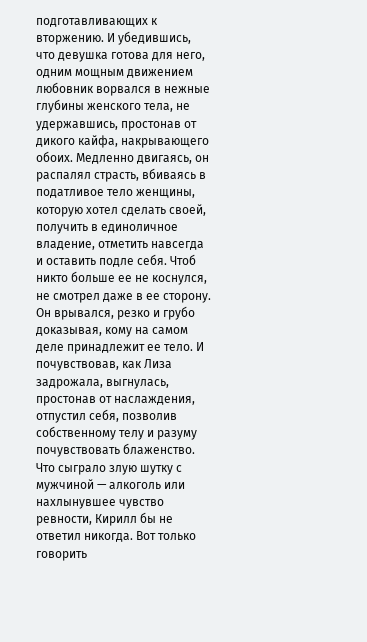подготавливающих к вторжению. И убедившись, что девушка готова для него, одним мощным движением любовник ворвался в нежные глубины женского тела, не удержавшись, простонав от дикого кайфа, накрывающего обоих. Медленно двигаясь, он распалял страсть, вбиваясь в податливое тело женщины, которую хотел сделать своей, получить в единоличное владение, отметить навсегда и оставить подле себя. Чтоб никто больше ее не коснулся, не смотрел даже в ее сторону. Он врывался, резко и грубо доказывая, кому на самом деле принадлежит ее тело. И почувствовав, как Лиза задрожала, выгнулась, простонав от наслаждения, отпустил себя, позволив собственному телу и разуму почувствовать блаженство.
Что сыграло злую шутку с мужчиной — алкоголь или нахлынувшее чувство ревности, Кирилл бы не ответил никогда. Вот только говорить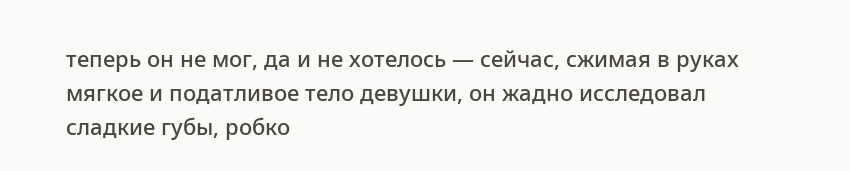теперь он не мог, да и не хотелось — сейчас, сжимая в руках мягкое и податливое тело девушки, он жадно исследовал сладкие губы, робко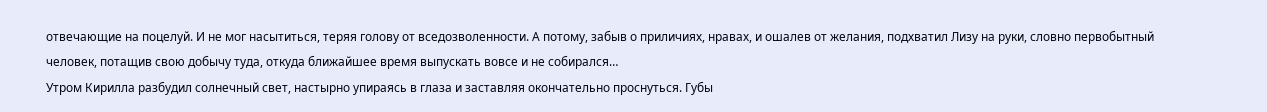отвечающие на поцелуй. И не мог насытиться, теряя голову от вседозволенности. А потому, забыв о приличиях, нравах, и ошалев от желания, подхватил Лизу на руки, словно первобытный человек, потащив свою добычу туда, откуда ближайшее время выпускать вовсе и не собирался…
Утром Кирилла разбудил солнечный свет, настырно упираясь в глаза и заставляя окончательно проснуться. Губы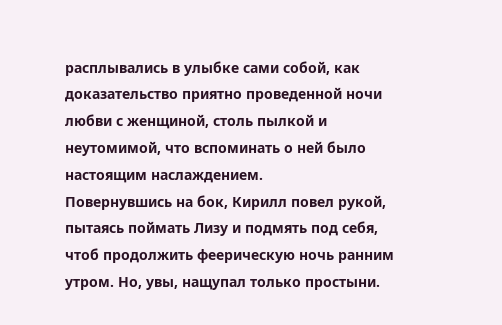расплывались в улыбке сами собой, как доказательство приятно проведенной ночи любви с женщиной, столь пылкой и неутомимой, что вспоминать о ней было настоящим наслаждением.
Повернувшись на бок, Кирилл повел рукой, пытаясь поймать Лизу и подмять под себя, чтоб продолжить феерическую ночь ранним утром. Но, увы, нащупал только простыни.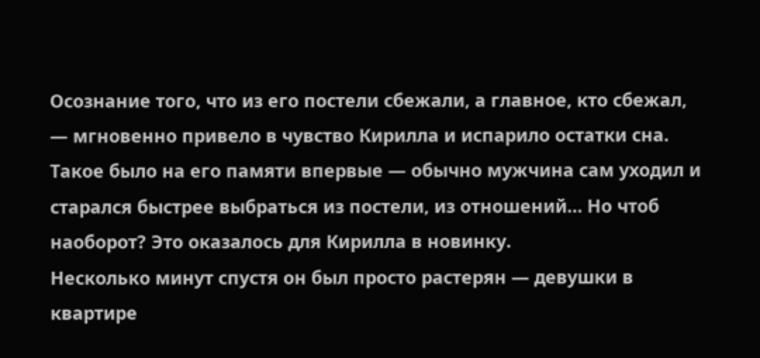Осознание того, что из его постели сбежали, а главное, кто сбежал, — мгновенно привело в чувство Кирилла и испарило остатки сна.
Такое было на его памяти впервые — обычно мужчина сам уходил и старался быстрее выбраться из постели, из отношений… Но чтоб наоборот? Это оказалось для Кирилла в новинку.
Несколько минут спустя он был просто растерян — девушки в квартире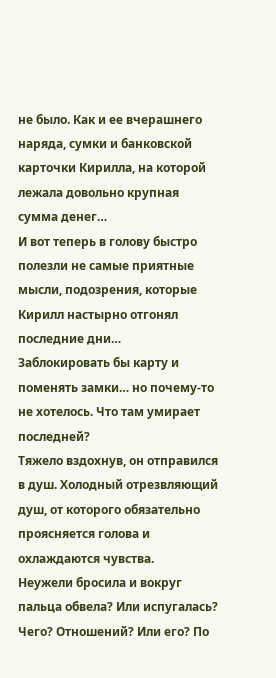не было. Как и ее вчерашнего наряда, сумки и банковской карточки Кирилла, на которой лежала довольно крупная сумма денег…
И вот теперь в голову быстро полезли не самые приятные мысли, подозрения, которые Кирилл настырно отгонял последние дни…
Заблокировать бы карту и поменять замки… но почему-то не хотелось. Что там умирает последней?
Тяжело вздохнув, он отправился в душ. Холодный отрезвляющий душ, от которого обязательно проясняется голова и охлаждаются чувства.
Неужели бросила и вокруг пальца обвела? Или испугалась? Чего? Отношений? Или его? По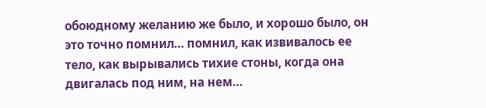обоюдному желанию же было, и хорошо было, он это точно помнил… помнил, как извивалось ее тело, как вырывались тихие стоны, когда она двигалась под ним, на нем…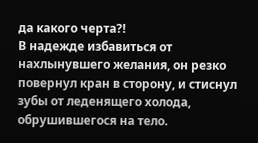да какого черта?!
В надежде избавиться от нахлынувшего желания, он резко повернул кран в сторону, и стиснул зубы от леденящего холода, обрушившегося на тело.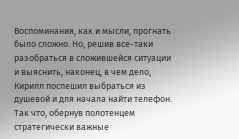Воспоминания, как и мысли, прогнать было сложно. Но, решив все-таки разобраться в сложившейся ситуации и выяснить, наконец, в чем дело, Кирилл поспешил выбраться из душевой и для начала найти телефон. Так что, обернув полотенцем стратегически важные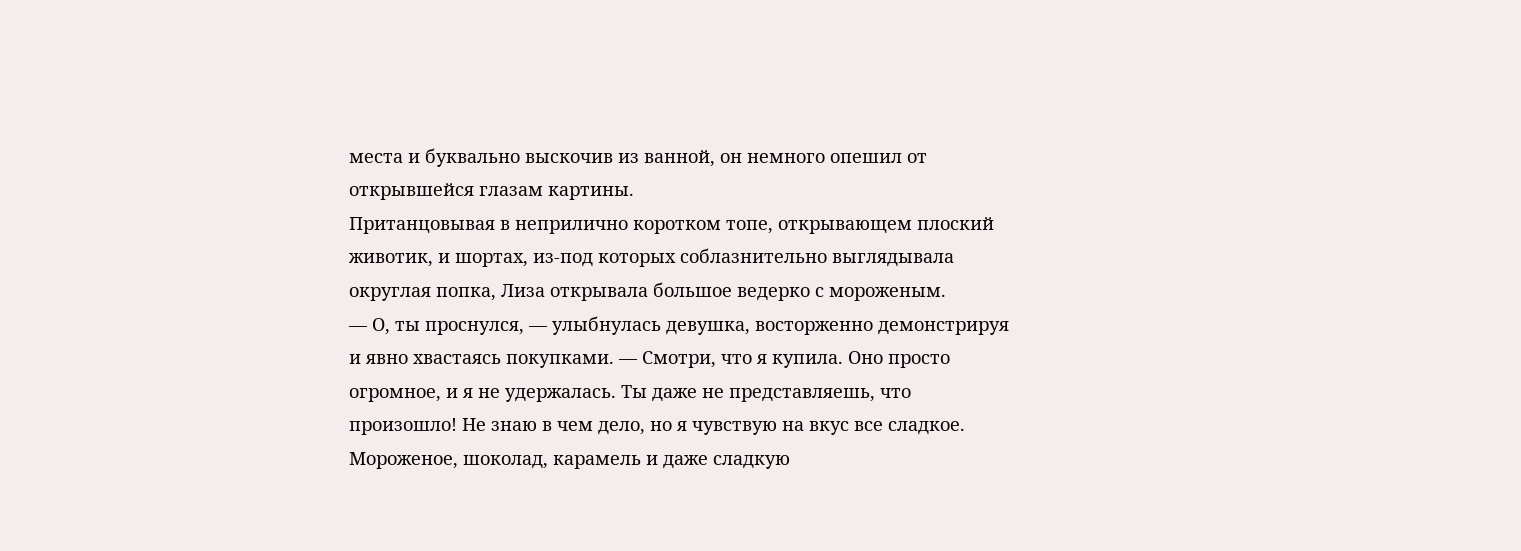места и буквально выскочив из ванной, он немного опешил от открывшейся глазам картины.
Пританцовывая в неприлично коротком топе, открывающем плоский животик, и шортах, из-под которых соблазнительно выглядывала округлая попка, Лиза открывала большое ведерко с мороженым.
— О, ты проснулся, — улыбнулась девушка, восторженно демонстрируя и явно хвастаясь покупками. — Смотри, что я купила. Оно просто огромное, и я не удержалась. Ты даже не представляешь, что произошло! Не знаю в чем дело, но я чувствую на вкус все сладкое. Мороженое, шоколад, карамель и даже сладкую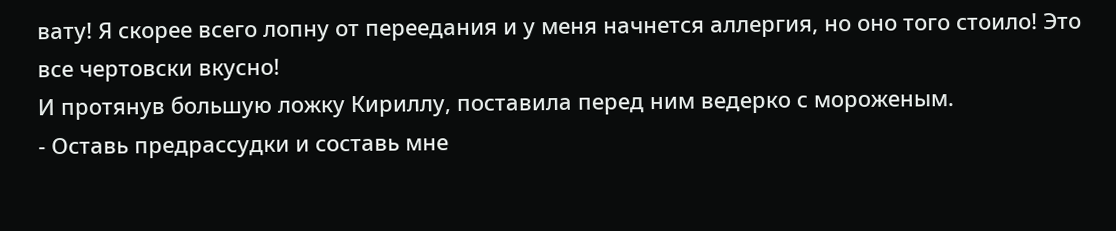вату! Я скорее всего лопну от переедания и у меня начнется аллергия, но оно того стоило! Это все чертовски вкусно!
И протянув большую ложку Кириллу, поставила перед ним ведерко с мороженым.
- Оставь предрассудки и составь мне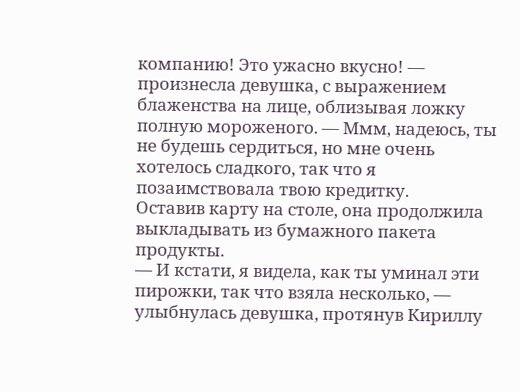компанию! Это ужасно вкусно! — произнесла девушка, с выражением блаженства на лице, облизывая ложку полную мороженого. — Ммм, надеюсь, ты не будешь сердиться, но мне очень хотелось сладкого, так что я позаимствовала твою кредитку.
Оставив карту на столе, она продолжила выкладывать из бумажного пакета продукты.
— И кстати, я видела, как ты уминал эти пирожки, так что взяла несколько, — улыбнулась девушка, протянув Кириллу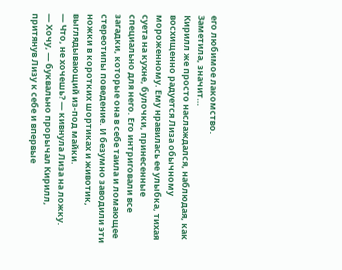его любимое лакомство.
Заметила, значит…
Кирилл же просто наслаждался, наблюдая, как восхищенно радуется Лиза обычному мороженному. Ему нравилась ее улыбка, тихая суета на кухне, булочки, принесенные специально для него. Его интриговали все загадки, которые она в себе таила и ломающее стереотипы поведение. И безумно заводили эти ножки в коротких шортиках и животик, выглядывающий из-под майки.
— Что, не хочешь? — кивнула Лиза на ложку.
— Хочу, — буквально прорычал Кирилл, притянув Лизу к себе и впервые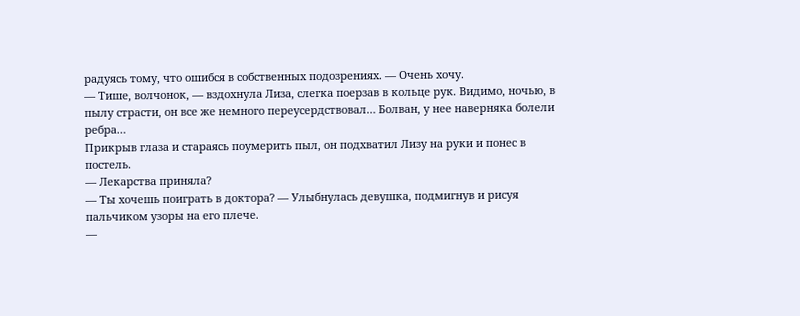радуясь тому, что ошибся в собственных подозрениях. — Очень хочу.
— Тише, волчонок, — вздохнула Лиза, слегка поерзав в кольце рук. Видимо, ночью, в пылу страсти, он все же немного переусердствовал… Болван, у нее наверняка болели ребра…
Прикрыв глаза и стараясь поумерить пыл, он подхватил Лизу на руки и понес в постель.
— Лекарства приняла?
— Ты хочешь поиграть в доктора? — Улыбнулась девушка, подмигнув и рисуя пальчиком узоры на его плече.
—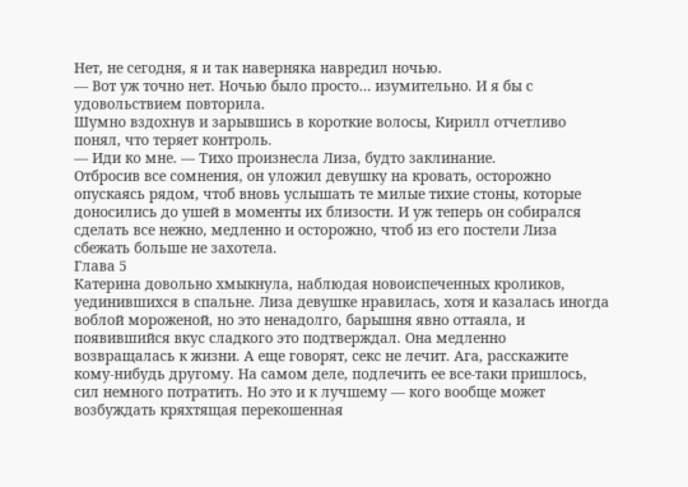Нет, не сегодня, я и так наверняка навредил ночью.
— Вот уж точно нет. Ночью было просто… изумительно. И я бы с удовольствием повторила.
Шумно вздохнув и зарывшись в короткие волосы, Кирилл отчетливо понял, что теряет контроль.
— Иди ко мне. — Тихо произнесла Лиза, будто заклинание.
Отбросив все сомнения, он уложил девушку на кровать, осторожно опускаясь рядом, чтоб вновь услышать те милые тихие стоны, которые доносились до ушей в моменты их близости. И уж теперь он собирался сделать все нежно, медленно и осторожно, чтоб из его постели Лиза сбежать больше не захотела.
Глава 5
Катерина довольно хмыкнула, наблюдая новоиспеченных кроликов, уединившихся в спальне. Лиза девушке нравилась, хотя и казалась иногда воблой мороженой, но это ненадолго, барышня явно оттаяла, и появившийся вкус сладкого это подтверждал. Она медленно возвращалась к жизни. А еще говорят, секс не лечит. Ага, расскажите кому-нибудь другому. На самом деле, подлечить ее все-таки пришлось, сил немного потратить. Но это и к лучшему — кого вообще может возбуждать кряхтящая перекошенная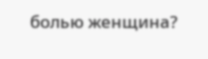болью женщина?